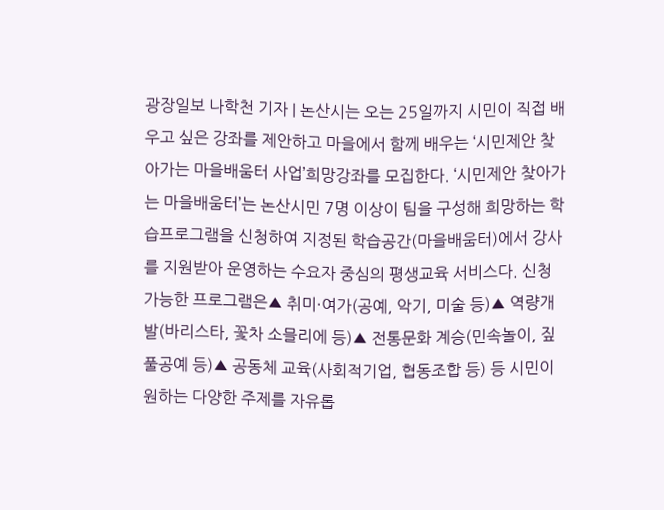광장일보 나학천 기자 | 논산시는 오는 25일까지 시민이 직접 배우고 싶은 강좌를 제안하고 마을에서 함께 배우는 ‘시민제안 찾아가는 마을배움터 사업’희망강좌를 모집한다. ‘시민제안 찾아가는 마을배움터’는 논산시민 7명 이상이 팀을 구성해 희망하는 학습프로그램을 신청하여 지정된 학습공간(마을배움터)에서 강사를 지원받아 운영하는 수요자 중심의 평생교육 서비스다. 신청 가능한 프로그램은▲ 취미·여가(공예, 악기, 미술 등)▲ 역량개발(바리스타, 꽃차 소믈리에 등)▲ 전통문화 계승(민속놀이, 짚풀공예 등)▲ 공동체 교육(사회적기업, 협동조합 등) 등 시민이 원하는 다양한 주제를 자유롭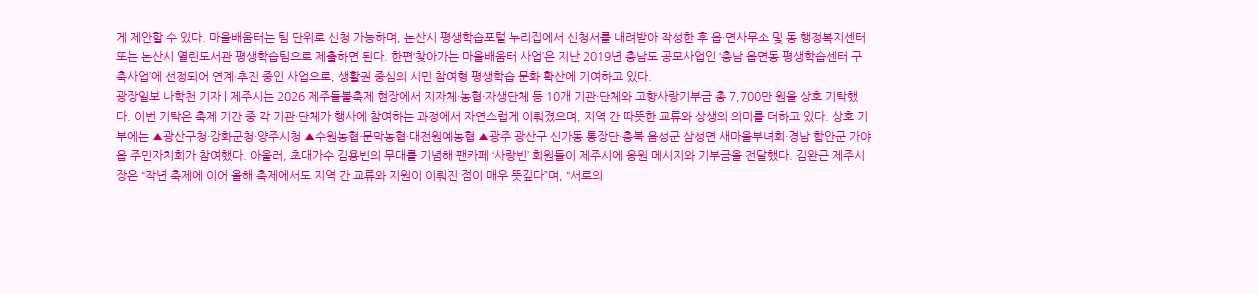게 제안할 수 있다. 마을배움터는 팀 단위로 신청 가능하며, 논산시 평생학습포털 누리집에서 신청서를 내려받아 작성한 후 읍·면사무소 및 동 행정복지센터 또는 논산시 열린도서관 평생학습팀으로 제출하면 된다. 한편‘찾아가는 마을배움터 사업’은 지난 2019년 충남도 공모사업인 ‘충남 읍면동 평생학습센터 구축사업’에 선정되어 연계·추진 중인 사업으로, 생활권 중심의 시민 참여형 평생학습 문화 확산에 기여하고 있다.
광장일보 나학천 기자 | 제주시는 2026 제주들불축제 현장에서 지자체·농협·자생단체 등 10개 기관·단체와 고향사랑기부금 총 7,700만 원을 상호 기탁했다. 이번 기탁은 축제 기간 중 각 기관·단체가 행사에 참여하는 과정에서 자연스럽게 이뤄졌으며, 지역 간 따뜻한 교류와 상생의 의미를 더하고 있다. 상호 기부에는 ▲광산구청·강화군청·양주시청 ▲수원농협·문막농협·대전원예농협 ▲광주 광산구 신가동 통장단·충북 음성군 삼성면 새마을부녀회·경남 함안군 가야읍 주민자치회가 참여했다. 아울러, 초대가수 김용빈의 무대를 기념해 팬카페 ‘사랑빈’ 회원들이 제주시에 응원 메시지와 기부금을 전달했다. 김완근 제주시장은 “작년 축제에 이어 올해 축제에서도 지역 간 교류와 지원이 이뤄진 점이 매우 뜻깊다”며, “서로의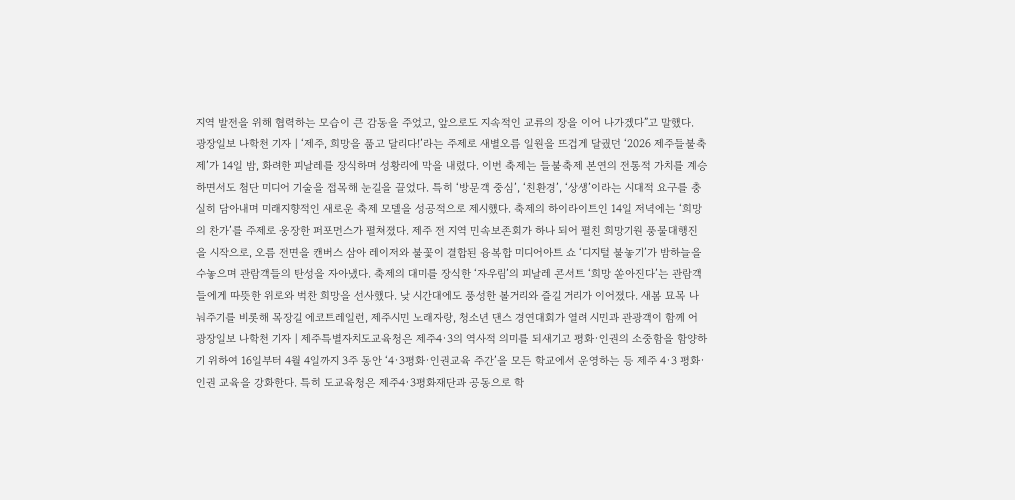지역 발전을 위해 협력하는 모습이 큰 감동을 주었고, 앞으로도 지속적인 교류의 장을 이어 나가겠다”고 말했다.
광장일보 나학천 기자 | ‘제주, 희망을 품고 달리다!’라는 주제로 새별오름 일원을 뜨겁게 달궜던 ‘2026 제주들불축제’가 14일 밤, 화려한 피날레를 장식하며 성황리에 막을 내렸다. 이번 축제는 들불축제 본연의 전통적 가치를 계승하면서도 첨단 미디어 기술을 접목해 눈길을 끌었다. 특히 ‘방문객 중심’, ‘친환경’, ‘상생’이라는 시대적 요구를 충실히 담아내며 미래지향적인 새로운 축제 모델을 성공적으로 제시했다. 축제의 하이라이트인 14일 저녁에는 ‘희망의 찬가’를 주제로 웅장한 퍼포먼스가 펼쳐졌다. 제주 전 지역 민속보존회가 하나 되어 펼친 희망기원 풍물대행진을 시작으로, 오름 전면을 캔버스 삼아 레이저와 불꽃이 결합된 융복합 미디어아트 쇼 ‘디지털 불놓기’가 밤하늘을 수놓으며 관람객들의 탄성을 자아냈다. 축제의 대미를 장식한 ‘자우림’의 피날레 콘서트 ‘희망 쏟아진다’는 관람객들에게 따뜻한 위로와 벅찬 희망을 선사했다. 낮 시간대에도 풍성한 볼거리와 즐길 거리가 이어졌다. 새봄 묘목 나눠주기를 비롯해 목장길 에코트레일런, 제주시민 노래자랑, 청소년 댄스 경연대회가 열려 시민과 관광객이 함께 어
광장일보 나학천 기자 | 제주특별자치도교육청은 제주4·3의 역사적 의미를 되새기고 평화·인권의 소중함을 함양하기 위하여 16일부터 4월 4일까지 3주 동안 ‘4·3평화·인권교육 주간’을 모든 학교에서 운영하는 등 제주 4·3 평화·인권 교육을 강화한다. 특히 도교육청은 제주4·3평화재단과 공동으로 학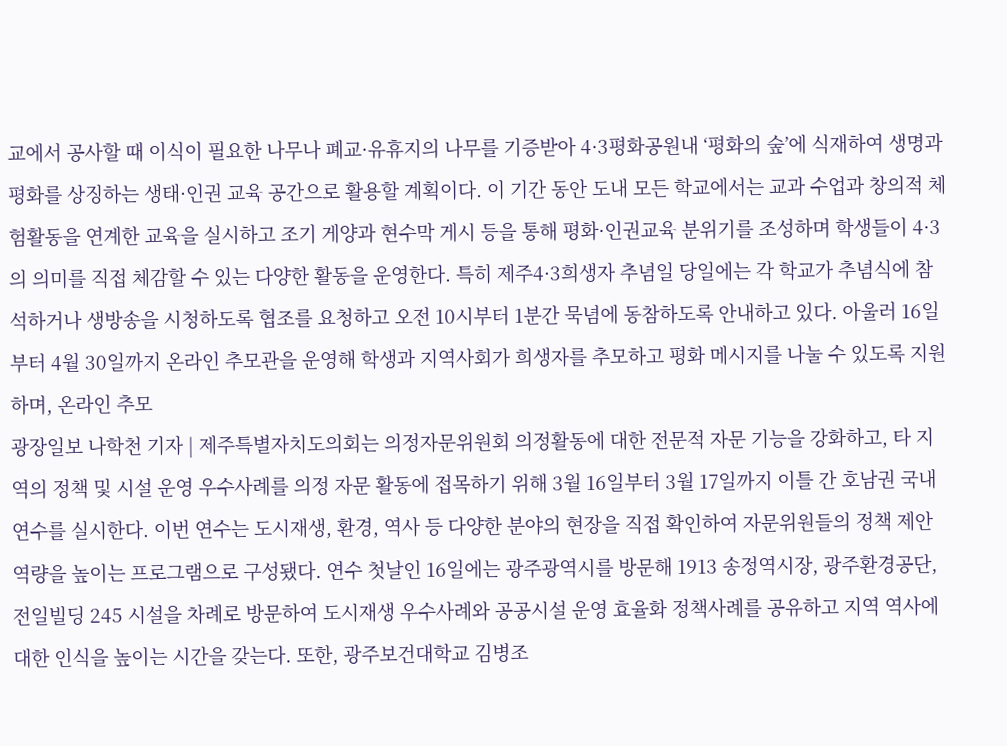교에서 공사할 때 이식이 필요한 나무나 폐교·유휴지의 나무를 기증받아 4·3평화공원내 ‘평화의 숲’에 식재하여 생명과 평화를 상징하는 생태·인권 교육 공간으로 활용할 계획이다. 이 기간 동안 도내 모든 학교에서는 교과 수업과 창의적 체험활동을 연계한 교육을 실시하고 조기 게양과 현수막 게시 등을 통해 평화·인권교육 분위기를 조성하며 학생들이 4·3의 의미를 직접 체감할 수 있는 다양한 활동을 운영한다. 특히 제주4·3희생자 추념일 당일에는 각 학교가 추념식에 참석하거나 생방송을 시청하도록 협조를 요청하고 오전 10시부터 1분간 묵념에 동참하도록 안내하고 있다. 아울러 16일부터 4월 30일까지 온라인 추모관을 운영해 학생과 지역사회가 희생자를 추모하고 평화 메시지를 나눌 수 있도록 지원하며, 온라인 추모
광장일보 나학천 기자 | 제주특별자치도의회는 의정자문위원회 의정활동에 대한 전문적 자문 기능을 강화하고, 타 지역의 정책 및 시설 운영 우수사례를 의정 자문 활동에 접목하기 위해 3월 16일부터 3월 17일까지 이틀 간 호남권 국내연수를 실시한다. 이번 연수는 도시재생, 환경, 역사 등 다양한 분야의 현장을 직접 확인하여 자문위원들의 정책 제안 역량을 높이는 프로그램으로 구성됐다. 연수 첫날인 16일에는 광주광역시를 방문해 1913 송정역시장, 광주환경공단, 전일빌딩 245 시설을 차례로 방문하여 도시재생 우수사례와 공공시설 운영 효율화 정책사례를 공유하고 지역 역사에 대한 인식을 높이는 시간을 갖는다. 또한, 광주보건대학교 김병조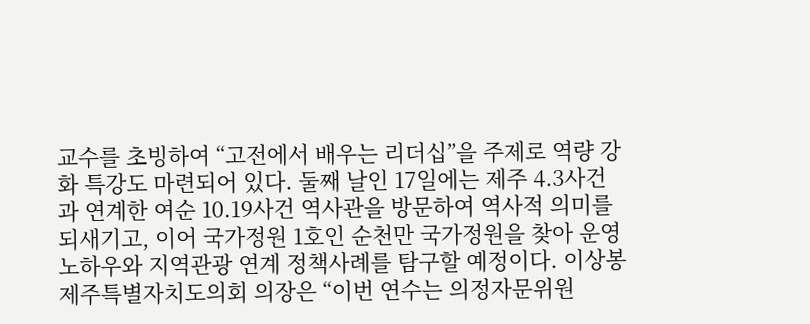교수를 초빙하여 “고전에서 배우는 리더십”을 주제로 역량 강화 특강도 마련되어 있다. 둘째 날인 17일에는 제주 4.3사건과 연계한 여순 10.19사건 역사관을 방문하여 역사적 의미를 되새기고, 이어 국가정원 1호인 순천만 국가정원을 찾아 운영 노하우와 지역관광 연계 정책사례를 탐구할 예정이다. 이상봉 제주특별자치도의회 의장은 “이번 연수는 의정자문위원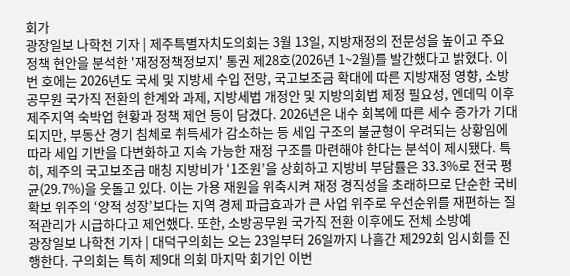회가
광장일보 나학천 기자 | 제주특별자치도의회는 3월 13일, 지방재정의 전문성을 높이고 주요 정책 현안을 분석한 '재정정책정보지' 통권 제28호(2026년 1~2월)를 발간했다고 밝혔다. 이번 호에는 2026년도 국세 및 지방세 수입 전망, 국고보조금 확대에 따른 지방재정 영향, 소방공무원 국가직 전환의 한계와 과제, 지방세법 개정안 및 지방의회법 제정 필요성, 엔데믹 이후 제주지역 숙박업 현황과 정책 제언 등이 담겼다. 2026년은 내수 회복에 따른 세수 증가가 기대되지만, 부동산 경기 침체로 취득세가 감소하는 등 세입 구조의 불균형이 우려되는 상황임에 따라 세입 기반을 다변화하고 지속 가능한 재정 구조를 마련해야 한다는 분석이 제시됐다. 특히, 제주의 국고보조금 매칭 지방비가 ‘1조원’을 상회하고 지방비 부담률은 33.3%로 전국 평균(29.7%)을 웃돌고 있다. 이는 가용 재원을 위축시켜 재정 경직성을 초래하므로 단순한 국비 확보 위주의 ‘양적 성장’보다는 지역 경제 파급효과가 큰 사업 위주로 우선순위를 재편하는 질적관리가 시급하다고 제언했다. 또한, 소방공무원 국가직 전환 이후에도 전체 소방예
광장일보 나학천 기자 | 대덕구의회는 오는 23일부터 26일까지 나흘간 제292회 임시회를 진행한다. 구의회는 특히 제9대 의회 마지막 회기인 이번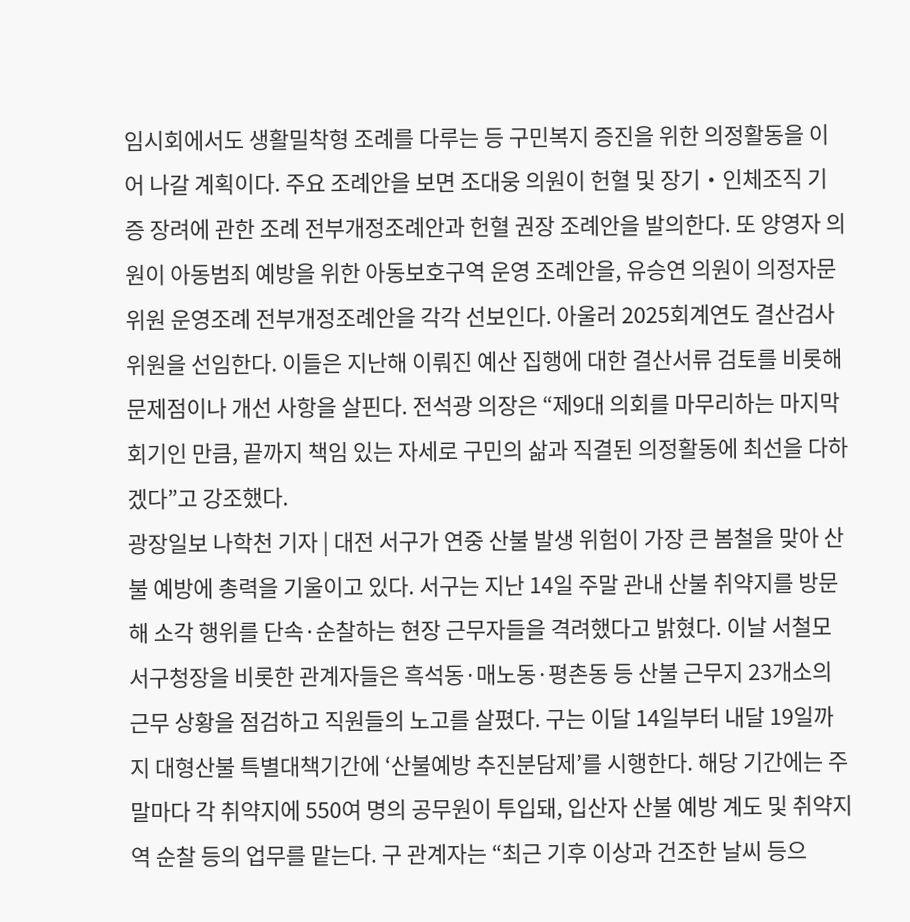임시회에서도 생활밀착형 조례를 다루는 등 구민복지 증진을 위한 의정활동을 이어 나갈 계획이다. 주요 조례안을 보면 조대웅 의원이 헌혈 및 장기・인체조직 기증 장려에 관한 조례 전부개정조례안과 헌혈 권장 조례안을 발의한다. 또 양영자 의원이 아동범죄 예방을 위한 아동보호구역 운영 조례안을, 유승연 의원이 의정자문위원 운영조례 전부개정조례안을 각각 선보인다. 아울러 2025회계연도 결산검사위원을 선임한다. 이들은 지난해 이뤄진 예산 집행에 대한 결산서류 검토를 비롯해 문제점이나 개선 사항을 살핀다. 전석광 의장은 “제9대 의회를 마무리하는 마지막 회기인 만큼, 끝까지 책임 있는 자세로 구민의 삶과 직결된 의정활동에 최선을 다하겠다”고 강조했다.
광장일보 나학천 기자 | 대전 서구가 연중 산불 발생 위험이 가장 큰 봄철을 맞아 산불 예방에 총력을 기울이고 있다. 서구는 지난 14일 주말 관내 산불 취약지를 방문해 소각 행위를 단속·순찰하는 현장 근무자들을 격려했다고 밝혔다. 이날 서철모 서구청장을 비롯한 관계자들은 흑석동·매노동·평촌동 등 산불 근무지 23개소의 근무 상황을 점검하고 직원들의 노고를 살폈다. 구는 이달 14일부터 내달 19일까지 대형산불 특별대책기간에 ‘산불예방 추진분담제’를 시행한다. 해당 기간에는 주말마다 각 취약지에 550여 명의 공무원이 투입돼, 입산자 산불 예방 계도 및 취약지역 순찰 등의 업무를 맡는다. 구 관계자는 “최근 기후 이상과 건조한 날씨 등으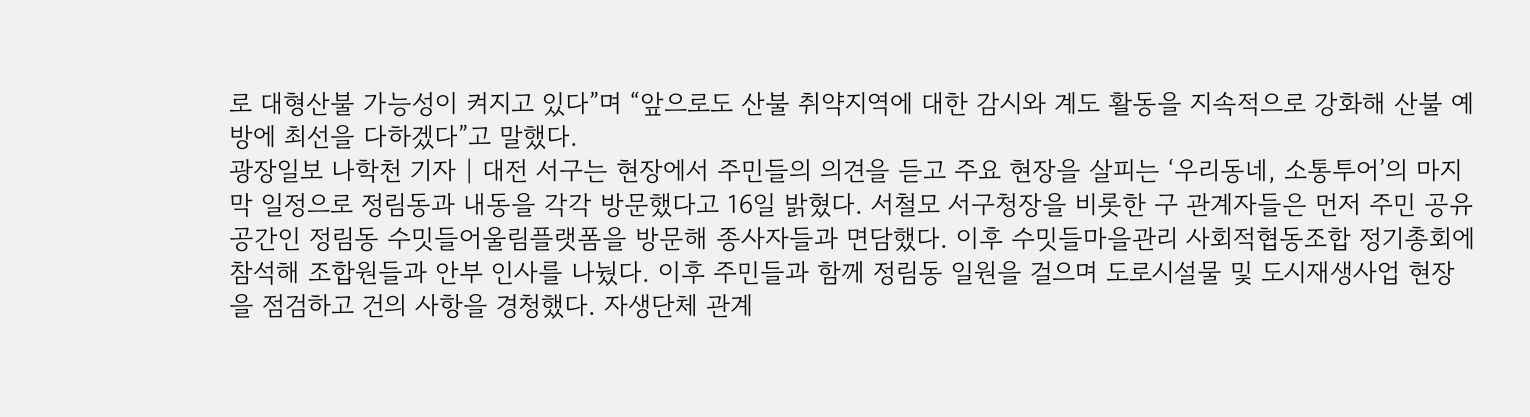로 대형산불 가능성이 켜지고 있다”며 “앞으로도 산불 취약지역에 대한 감시와 계도 활동을 지속적으로 강화해 산불 예방에 최선을 다하겠다”고 말했다.
광장일보 나학천 기자 | 대전 서구는 현장에서 주민들의 의견을 듣고 주요 현장을 살피는 ‘우리동네, 소통투어’의 마지막 일정으로 정림동과 내동을 각각 방문했다고 16일 밝혔다. 서철모 서구청장을 비롯한 구 관계자들은 먼저 주민 공유공간인 정림동 수밋들어울림플랫폼을 방문해 종사자들과 면담했다. 이후 수밋들마을관리 사회적협동조합 정기총회에 참석해 조합원들과 안부 인사를 나눴다. 이후 주민들과 함께 정림동 일원을 걸으며 도로시설물 및 도시재생사업 현장을 점검하고 건의 사항을 경청했다. 자생단체 관계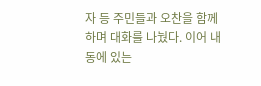자 등 주민들과 오찬을 함께하며 대화를 나눴다. 이어 내동에 있는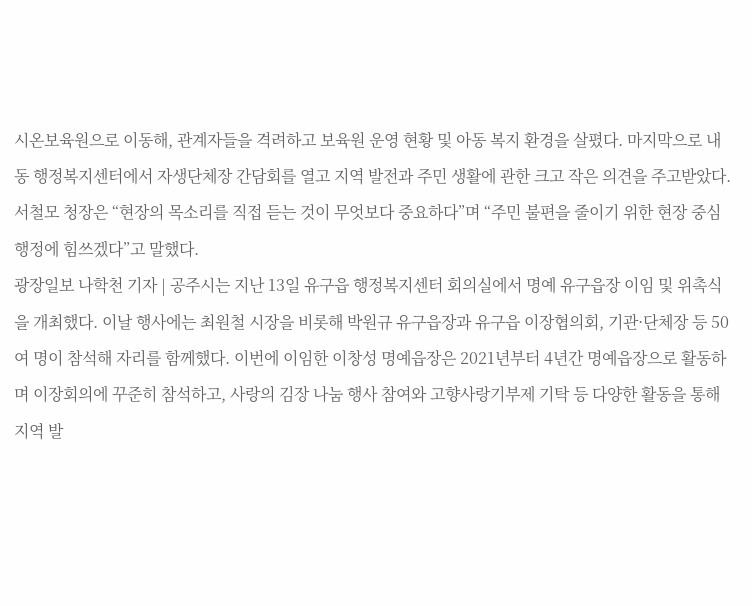시온보육원으로 이동해, 관계자들을 격려하고 보육원 운영 현황 및 아동 복지 환경을 살폈다. 마지막으로 내동 행정복지센터에서 자생단체장 간담회를 열고 지역 발전과 주민 생활에 관한 크고 작은 의견을 주고받았다. 서철모 청장은 “현장의 목소리를 직접 듣는 것이 무엇보다 중요하다”며 “주민 불편을 줄이기 위한 현장 중심 행정에 힘쓰겠다”고 말했다.
광장일보 나학천 기자 | 공주시는 지난 13일 유구읍 행정복지센터 회의실에서 명예 유구읍장 이임 및 위촉식을 개최했다. 이날 행사에는 최원철 시장을 비롯해 박원규 유구읍장과 유구읍 이장협의회, 기관·단체장 등 50여 명이 참석해 자리를 함께했다. 이번에 이임한 이창성 명예읍장은 2021년부터 4년간 명예읍장으로 활동하며 이장회의에 꾸준히 참석하고, 사랑의 김장 나눔 행사 참여와 고향사랑기부제 기탁 등 다양한 활동을 통해 지역 발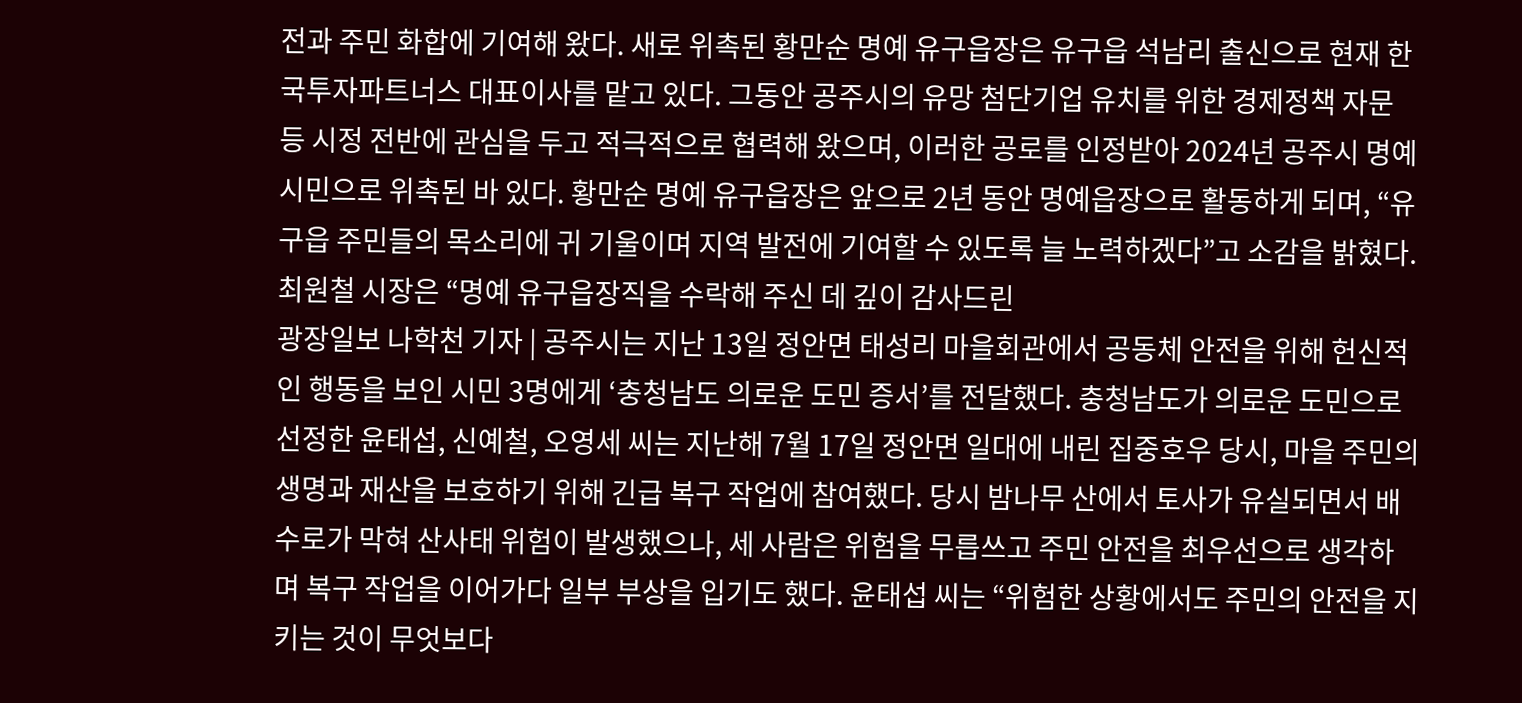전과 주민 화합에 기여해 왔다. 새로 위촉된 황만순 명예 유구읍장은 유구읍 석남리 출신으로 현재 한국투자파트너스 대표이사를 맡고 있다. 그동안 공주시의 유망 첨단기업 유치를 위한 경제정책 자문 등 시정 전반에 관심을 두고 적극적으로 협력해 왔으며, 이러한 공로를 인정받아 2024년 공주시 명예시민으로 위촉된 바 있다. 황만순 명예 유구읍장은 앞으로 2년 동안 명예읍장으로 활동하게 되며, “유구읍 주민들의 목소리에 귀 기울이며 지역 발전에 기여할 수 있도록 늘 노력하겠다”고 소감을 밝혔다. 최원철 시장은 “명예 유구읍장직을 수락해 주신 데 깊이 감사드린
광장일보 나학천 기자 | 공주시는 지난 13일 정안면 태성리 마을회관에서 공동체 안전을 위해 헌신적인 행동을 보인 시민 3명에게 ‘충청남도 의로운 도민 증서’를 전달했다. 충청남도가 의로운 도민으로 선정한 윤태섭, 신예철, 오영세 씨는 지난해 7월 17일 정안면 일대에 내린 집중호우 당시, 마을 주민의 생명과 재산을 보호하기 위해 긴급 복구 작업에 참여했다. 당시 밤나무 산에서 토사가 유실되면서 배수로가 막혀 산사태 위험이 발생했으나, 세 사람은 위험을 무릅쓰고 주민 안전을 최우선으로 생각하며 복구 작업을 이어가다 일부 부상을 입기도 했다. 윤태섭 씨는 “위험한 상황에서도 주민의 안전을 지키는 것이 무엇보다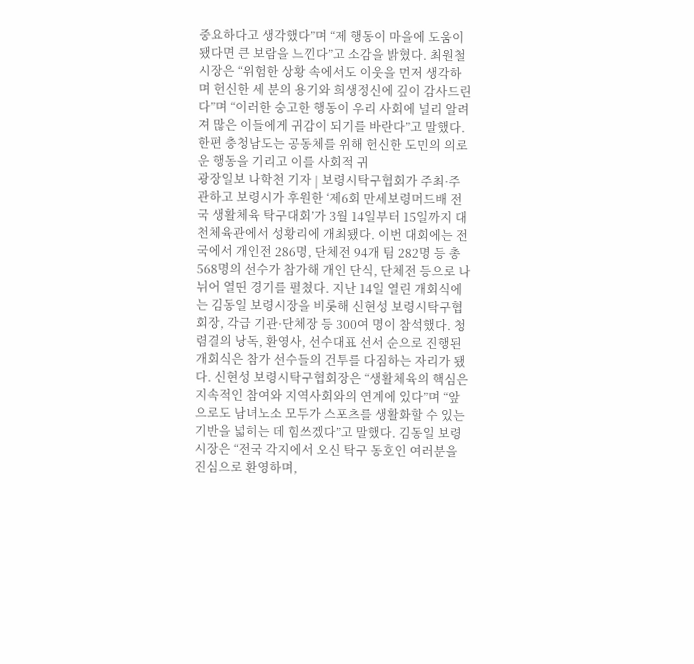중요하다고 생각했다”며 “제 행동이 마을에 도움이 됐다면 큰 보람을 느낀다”고 소감을 밝혔다. 최원철 시장은 “위험한 상황 속에서도 이웃을 먼저 생각하며 헌신한 세 분의 용기와 희생정신에 깊이 감사드린다”며 “이러한 숭고한 행동이 우리 사회에 널리 알려져 많은 이들에게 귀감이 되기를 바란다”고 말했다. 한편 충청남도는 공동체를 위해 헌신한 도민의 의로운 행동을 기리고 이를 사회적 귀
광장일보 나학천 기자 | 보령시탁구협회가 주최·주관하고 보령시가 후원한 ‘제6회 만세보령머드배 전국 생활체육 탁구대회’가 3월 14일부터 15일까지 대천체육관에서 성황리에 개최됐다. 이번 대회에는 전국에서 개인전 286명, 단체전 94개 팀 282명 등 총 568명의 선수가 참가해 개인 단식, 단체전 등으로 나뉘어 열띤 경기를 펼쳤다. 지난 14일 열린 개회식에는 김동일 보령시장을 비롯해 신현성 보령시탁구협회장, 각급 기관·단체장 등 300여 명이 참석했다. 청렴결의 낭독, 환영사, 선수대표 선서 순으로 진행된 개회식은 참가 선수들의 건투를 다짐하는 자리가 됐다. 신현성 보령시탁구협회장은 “생활체육의 핵심은 지속적인 참여와 지역사회와의 연계에 있다”며 “앞으로도 남녀노소 모두가 스포츠를 생활화할 수 있는 기반을 넓히는 데 힘쓰겠다”고 말했다. 김동일 보령시장은 “전국 각지에서 오신 탁구 동호인 여러분을 진심으로 환영하며,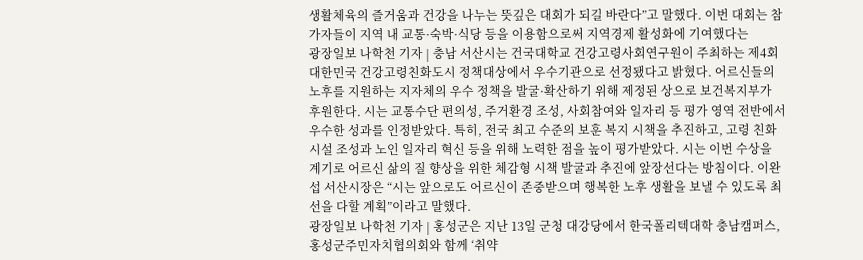생활체육의 즐거움과 건강을 나누는 뜻깊은 대회가 되길 바란다”고 말했다. 이번 대회는 참가자들이 지역 내 교통·숙박·식당 등을 이용함으로써 지역경제 활성화에 기여했다는
광장일보 나학천 기자 | 충남 서산시는 건국대학교 건강고령사회연구원이 주최하는 제4회 대한민국 건강고령친화도시 정책대상에서 우수기관으로 선정됐다고 밝혔다. 어르신들의 노후를 지원하는 지자체의 우수 정책을 발굴·확산하기 위해 제정된 상으로 보건복지부가 후원한다. 시는 교통수단 편의성, 주거환경 조성, 사회참여와 일자리 등 평가 영역 전반에서 우수한 성과를 인정받았다. 특히, 전국 최고 수준의 보훈 복지 시책을 추진하고, 고령 친화시설 조성과 노인 일자리 혁신 등을 위해 노력한 점을 높이 평가받았다. 시는 이번 수상을 계기로 어르신 삶의 질 향상을 위한 체감형 시책 발굴과 추진에 앞장선다는 방침이다. 이완섭 서산시장은 “시는 앞으로도 어르신이 존중받으며 행복한 노후 생활을 보낼 수 있도록 최선을 다할 계획”이라고 말했다.
광장일보 나학천 기자 | 홍성군은 지난 13일 군청 대강당에서 한국폴리텍대학 충남캠퍼스, 홍성군주민자치협의회와 함께 ‘취약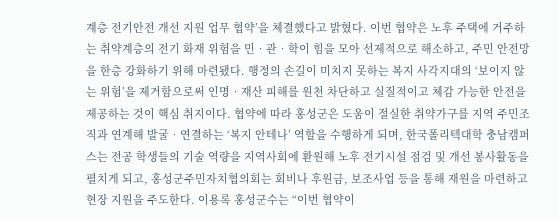계층 전기안전 개선 지원 업무 협약’을 체결했다고 밝혔다. 이번 협약은 노후 주택에 거주하는 취약계층의 전기 화재 위험을 민‧관‧학이 힘을 모아 선제적으로 해소하고, 주민 안전망을 한층 강화하기 위해 마련됐다. 행정의 손길이 미치지 못하는 복지 사각지대의 ‘보이지 않는 위험’을 제거함으로써 인명‧재산 피해를 원천 차단하고 실질적이고 체감 가능한 안전을 제공하는 것이 핵심 취지이다. 협약에 따라 홍성군은 도움이 절실한 취약가구를 지역 주민조직과 연계해 발굴‧연결하는 ‘복지 안테나’ 역할을 수행하게 되며, 한국폴리텍대학 충남캠퍼스는 전공 학생들의 기술 역량을 지역사회에 환원해 노후 전기시설 점검 및 개선 봉사활동을 펼치게 되고, 홍성군주민자치협의회는 회비나 후원금, 보조사업 등을 통해 재원을 마련하고 현장 지원을 주도한다. 이용록 홍성군수는 “이번 협약이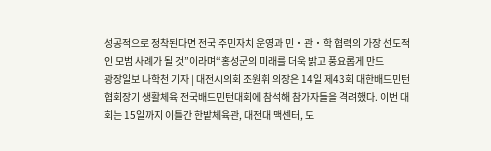성공적으로 정착된다면 전국 주민자치 운영과 민‧관‧학 협력의 가장 선도적인 모범 사례가 될 것”이라며“홍성군의 미래를 더욱 밝고 풍요롭게 만드
광장일보 나학천 기자 | 대전시의회 조원휘 의장은 14일 제43회 대한배드민턴협회장기 생활체육 전국배드민턴대회에 참석해 참가자들을 격려했다. 이번 대회는 15일까지 이틀간 한밭체육관, 대전대 맥센터, 도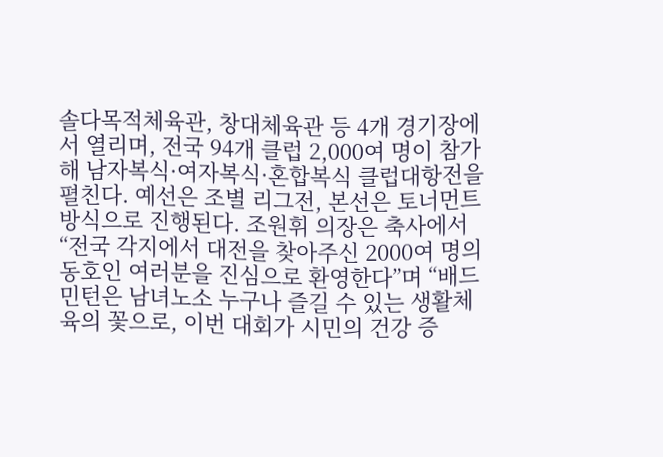솔다목적체육관, 창대체육관 등 4개 경기장에서 열리며, 전국 94개 클럽 2,000여 명이 참가해 남자복식·여자복식·혼합복식 클럽대항전을 펼친다. 예선은 조별 리그전, 본선은 토너먼트 방식으로 진행된다. 조원휘 의장은 축사에서 “전국 각지에서 대전을 찾아주신 2000여 명의 동호인 여러분을 진심으로 환영한다”며 “배드민턴은 남녀노소 누구나 즐길 수 있는 생활체육의 꽃으로, 이번 대회가 시민의 건강 증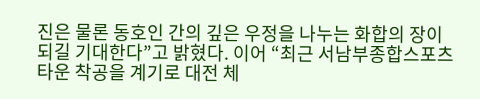진은 물론 동호인 간의 깊은 우정을 나누는 화합의 장이 되길 기대한다”고 밝혔다. 이어 “최근 서남부종합스포츠타운 착공을 계기로 대전 체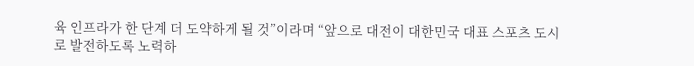육 인프라가 한 단계 더 도약하게 될 것”이라며 “앞으로 대전이 대한민국 대표 스포츠 도시로 발전하도록 노력하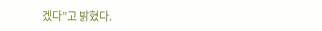겠다”고 밝혔다.